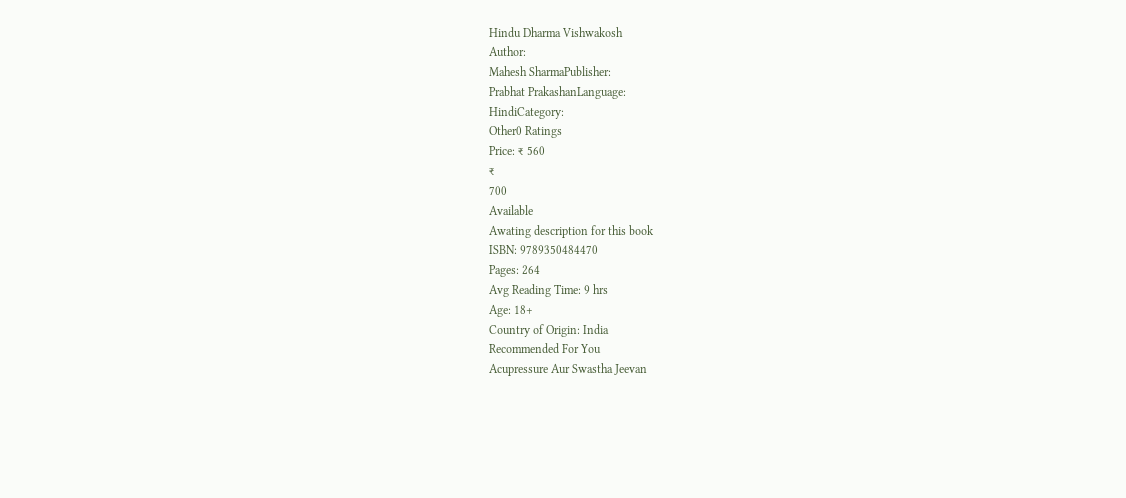Hindu Dharma Vishwakosh
Author:
Mahesh SharmaPublisher:
Prabhat PrakashanLanguage:
HindiCategory:
Other0 Ratings
Price: ₹ 560
₹
700
Available
Awating description for this book
ISBN: 9789350484470
Pages: 264
Avg Reading Time: 9 hrs
Age: 18+
Country of Origin: India
Recommended For You
Acupressure Aur Swastha Jeevan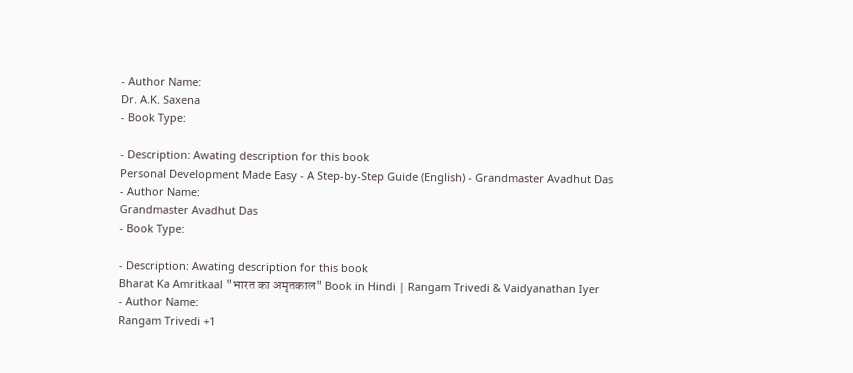- Author Name:
Dr. A.K. Saxena
- Book Type:

- Description: Awating description for this book
Personal Development Made Easy - A Step-by-Step Guide (English) - Grandmaster Avadhut Das
- Author Name:
Grandmaster Avadhut Das
- Book Type:

- Description: Awating description for this book
Bharat Ka Amritkaal "भारत का अमृतकाल" Book in Hindi | Rangam Trivedi & Vaidyanathan Iyer
- Author Name:
Rangam Trivedi +1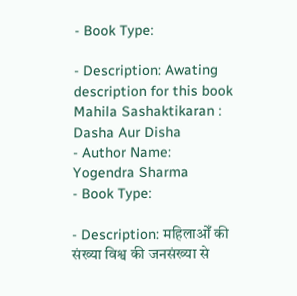- Book Type:

- Description: Awating description for this book
Mahila Sashaktikaran : Dasha Aur Disha
- Author Name:
Yogendra Sharma
- Book Type:

- Description: महिलाओँ की संख्या विश्व की जनसंख्या से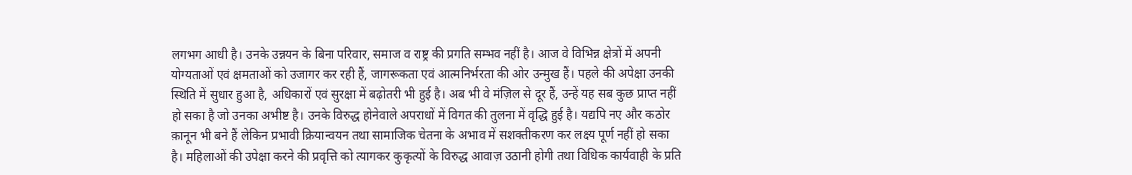लगभग आधी है। उनके उन्नयन के बिना परिवार, समाज व राष्ट्र की प्रगति सम्भव नहीं है। आज वे विभिन्न क्षेत्रों में अपनी योग्यताओं एवं क्षमताओं को उजागर कर रही हैं, जागरूकता एवं आत्मनिर्भरता की ओर उन्मुख हैं। पहले की अपेक्षा उनकी स्थिति में सुधार हुआ है, अधिकारों एवं सुरक्षा में बढ़ोतरी भी हुई है। अब भी वे मंज़िल से दूर हैं, उन्हें यह सब कुछ प्राप्त नहीं हो सका है जो उनका अभीष्ट है। उनके विरुद्ध होनेवाले अपराधों में विगत की तुलना में वृद्धि हुई है। यद्यपि नए और कठोर क़ानून भी बने हैं लेकिन प्रभावी क्रियान्वयन तथा सामाजिक चेतना के अभाव में सशक्तीकरण कर लक्ष्य पूर्ण नहीं हो सका है। महिलाओं की उपेक्षा करने की प्रवृत्ति को त्यागकर कुकृत्यों के विरुद्ध आवाज़ उठानी होगी तथा विधिक कार्यवाही के प्रति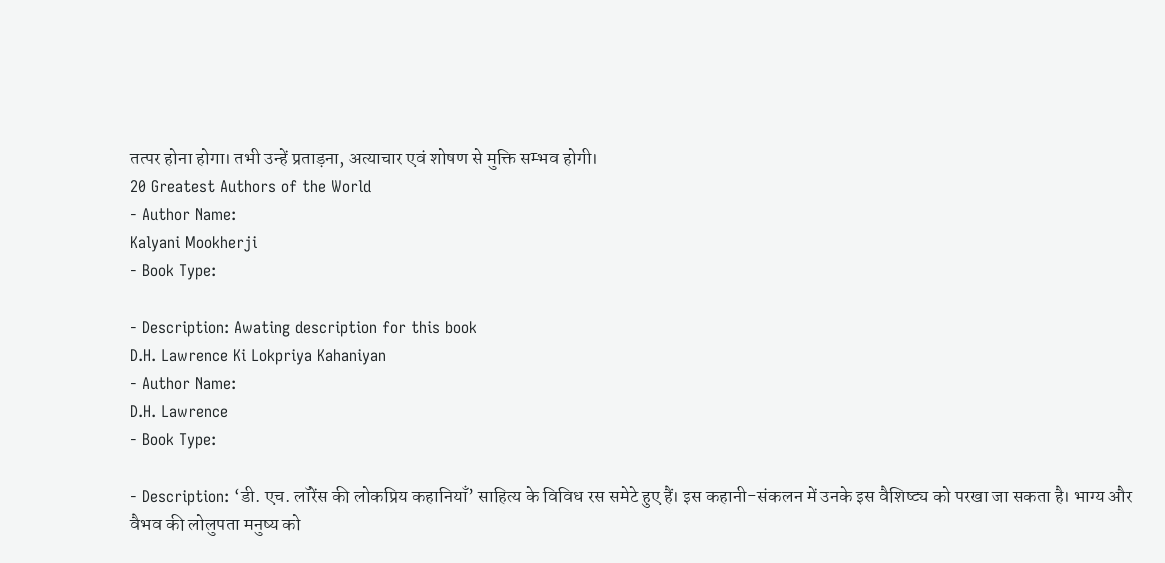तत्पर होना होगा। तभी उन्हें प्रताड़ना, अत्याचार एवं शोषण से मुक्ति सम्भव होगी।
20 Greatest Authors of the World
- Author Name:
Kalyani Mookherji
- Book Type:

- Description: Awating description for this book
D.H. Lawrence Ki Lokpriya Kahaniyan
- Author Name:
D.H. Lawrence
- Book Type:

- Description: ‘डी. एच. लॉरेंस की लोकप्रिय कहानियाँ’ साहित्य के विविध रस समेटे हुए हैं। इस कहानी-संकलन में उनके इस वैशिष्ट्य को परखा जा सकता है। भाग्य और वैभव की लोलुपता मनुष्य को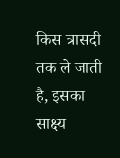किस त्रासदी तक ले जाती है, इसका साक्ष्य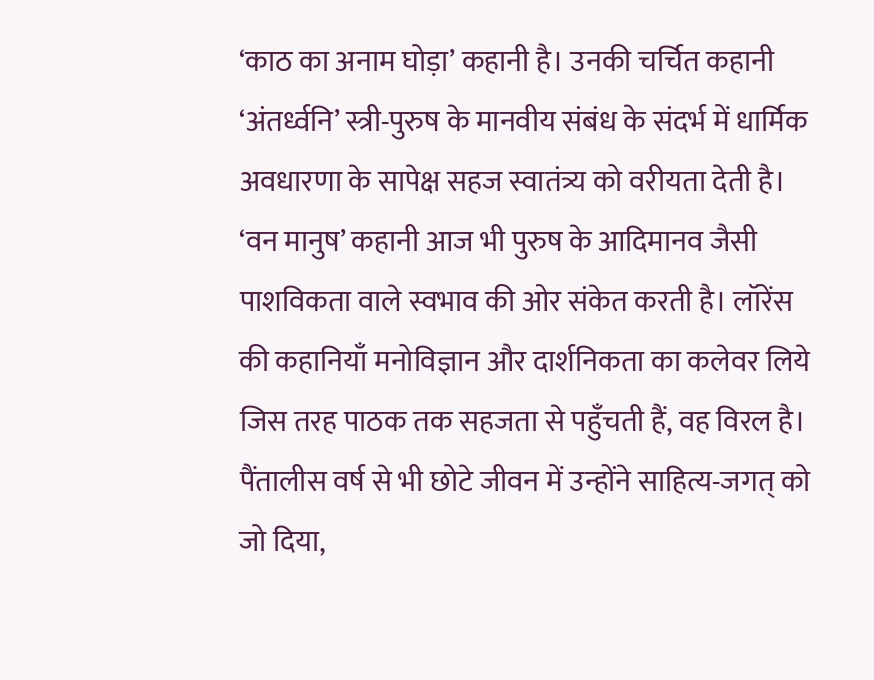‘काठ का अनाम घोड़ा’ कहानी है। उनकी चर्चित कहानी ‘अंतर्ध्वनि’ स्त्री-पुरुष के मानवीय संबंध के संदर्भ में धार्मिक अवधारणा के सापेक्ष सहज स्वातंत्र्य को वरीयता देती है। ‘वन मानुष’ कहानी आज भी पुरुष के आदिमानव जैसी पाशविकता वाले स्वभाव की ओर संकेत करती है। लॉरेंस की कहानियाँ मनोविज्ञान और दार्शनिकता का कलेवर लिये जिस तरह पाठक तक सहजता से पहुँचती हैं, वह विरल है। पैंतालीस वर्ष से भी छोटे जीवन में उन्होंने साहित्य-जगत् को जो दिया,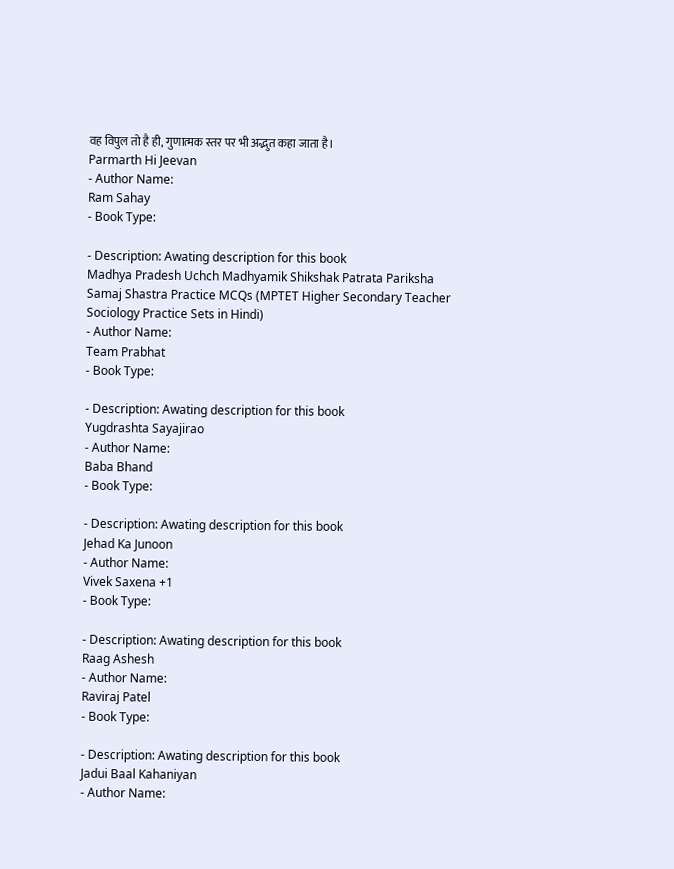वह विपुल तो है ही, गुणात्मक स्तर पर भी अद्भुत कहा जाता है।
Parmarth Hi Jeevan
- Author Name:
Ram Sahay
- Book Type:

- Description: Awating description for this book
Madhya Pradesh Uchch Madhyamik Shikshak Patrata Pariksha Samaj Shastra Practice MCQs (MPTET Higher Secondary Teacher Sociology Practice Sets in Hindi)
- Author Name:
Team Prabhat
- Book Type:

- Description: Awating description for this book
Yugdrashta Sayajirao
- Author Name:
Baba Bhand
- Book Type:

- Description: Awating description for this book
Jehad Ka Junoon
- Author Name:
Vivek Saxena +1
- Book Type:

- Description: Awating description for this book
Raag Ashesh
- Author Name:
Raviraj Patel
- Book Type:

- Description: Awating description for this book
Jadui Baal Kahaniyan
- Author Name: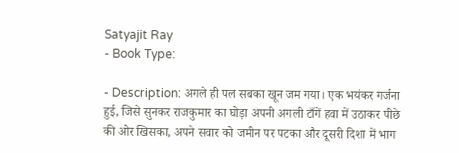Satyajit Ray
- Book Type:

- Description: अगले ही पल सबका खून जम गया। एक भयंकर गर्जना हुई, जिसे सुनकर राजकुमार का घोड़ा अपनी अगली टाँगें हवा में उठाकर पीछे की ओर खिसका, अपने सवार को जमीन पर पटका और दूसरी दिशा में भाग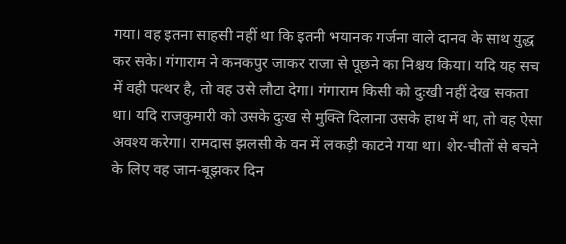गया। वह इतना साहसी नहीं था कि इतनी भयानक गर्जना वाले दानव के साथ युद्ध कर सके। गंगाराम ने कनकपुर जाकर राजा से पूछने का निश्चय किया। यदि यह सच में वही पत्थर है, तो वह उसे लौटा देगा। गंगाराम किसी को दुःखी नहीं देख सकता था। यदि राजकुमारी को उसके दुःख से मुक्ति दिलाना उसके हाथ में था, तो वह ऐसा अवश्य करेगा। रामदास झलसी के वन में लकड़ी काटने गया था। शेर-चीतों से बचने के लिए वह जान-बूझकर दिन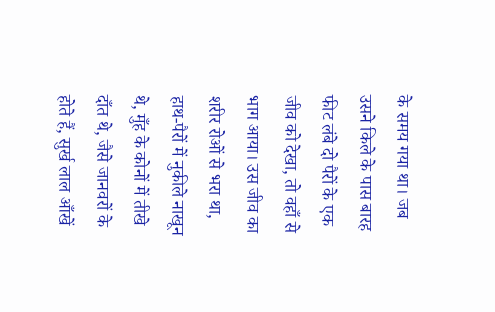के समय गया था। जब उसने किले के पास बारह फीट लंबे दो पैरों के एक जीव को देखा, तो वहाँ से भाग आया। उस जीव का शरीर रोओं से भरा था, हाथ-पैरों में नुकीले नाखून थे, मुँह के कोनों में तीखे दाँत थे, जैसे जानवरों के होते हैं, सुर्ख लाल आँखें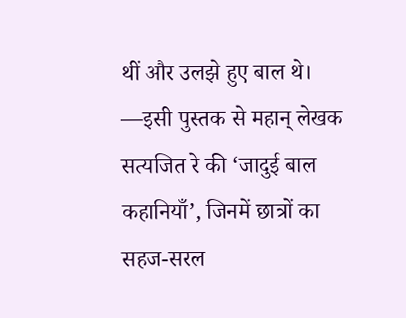थीं और उलझे हुए बाल थे। —इसी पुस्तक से महान् लेखक सत्यजित रे की ‘जादुई बाल कहानियाँ’, जिनमें छात्रों का सहज-सरल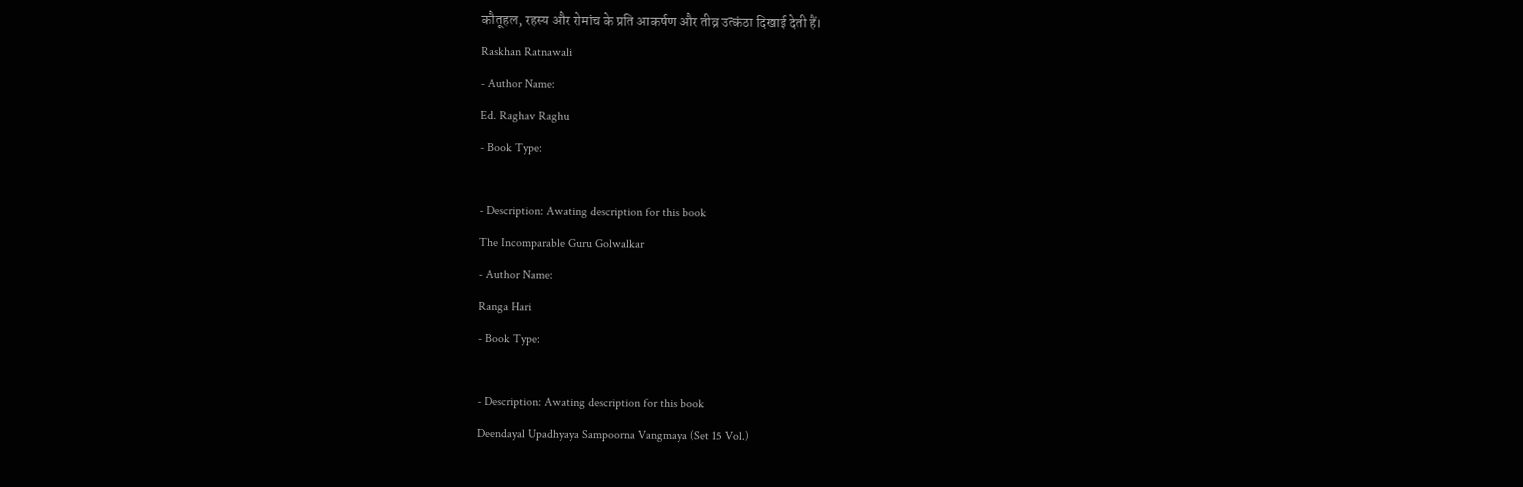कौतूहल, रहस्य और रोमांच के प्रति आकर्षण और तीव्र उत्कंठा दिखाई देती हैं।
Raskhan Ratnawali
- Author Name:
Ed. Raghav Raghu
- Book Type:

- Description: Awating description for this book
The Incomparable Guru Golwalkar
- Author Name:
Ranga Hari
- Book Type:

- Description: Awating description for this book
Deendayal Upadhyaya Sampoorna Vangmaya (Set 15 Vol.)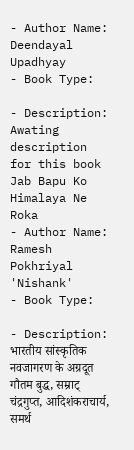- Author Name:
Deendayal Upadhyay
- Book Type:

- Description: Awating description for this book
Jab Bapu Ko Himalaya Ne Roka
- Author Name:
Ramesh Pokhriyal 'Nishank'
- Book Type:

- Description: भारतीय सांस्कृतिक नवजागरण के अग्रदूत गौतम बुद्ध, सम्राट् चंद्रगुप्त, आदिशंकराचार्य, समर्थ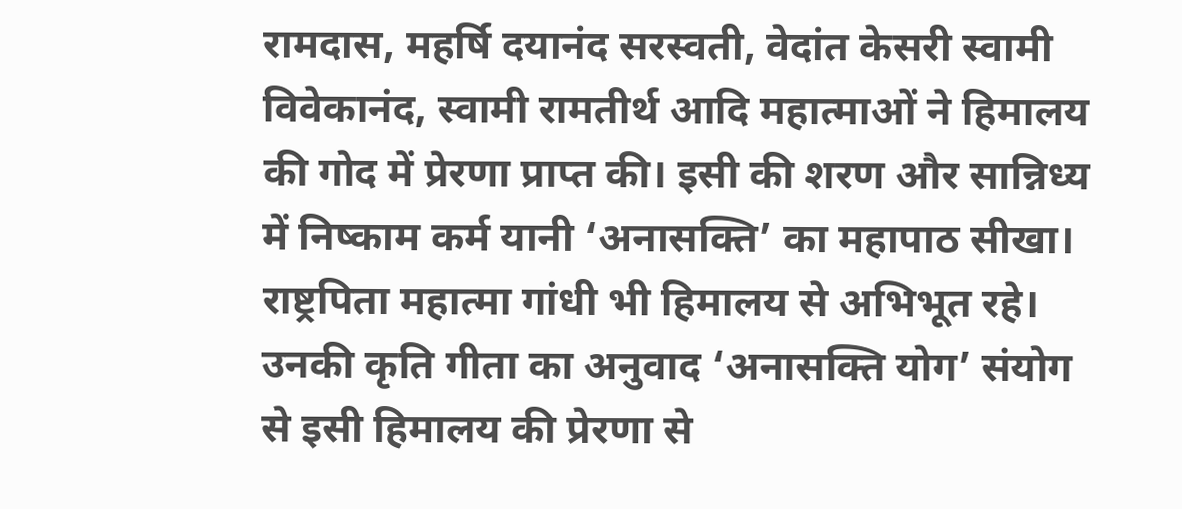रामदास, महर्षि दयानंद सरस्वती, वेदांत केसरी स्वामी विवेकानंद, स्वामी रामतीर्थ आदि महात्माओं ने हिमालय की गोद में प्रेरणा प्राप्त की। इसी की शरण और सान्निध्य में निष्काम कर्म यानी ‘अनासक्ति’ का महापाठ सीखा। राष्ट्रपिता महात्मा गांधी भी हिमालय से अभिभूत रहे। उनकी कृति गीता का अनुवाद ‘अनासक्ति योग’ संयोग से इसी हिमालय की प्रेरणा से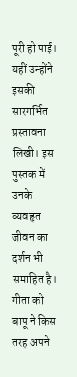पूरी हो पाई। यहीं उन्होंने इसकी सारगर्भित प्रस्तावना लिखी। इस पुस्तक में उनके व्यवहृत जीवन का दर्शन भी समाहित है। गीता को बापू ने किस तरह अपने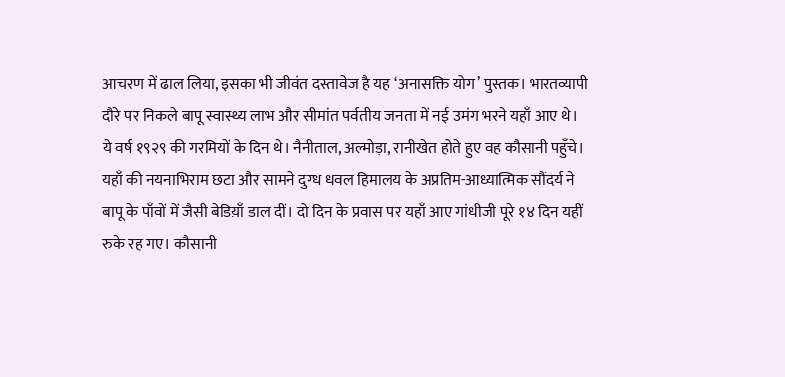आचरण में ढाल लिया, इसका भी जीवंत दस्तावेज है यह ‘अनासक्ति योग’ पुस्तक। भारतव्यापी दौरे पर निकले बापू स्वास्थ्य लाभ और सीमांत पर्वतीय जनता में नई उमंग भरने यहाँ आए थे। ये वर्ष १९२९ की गरमियों के दिन थे। नैनीताल, अल्मोड़ा, रानीखेत होते हुए वह कौसानी पहुँचे। यहाँ की नयनाभिराम छटा और सामने दुग्ध धवल हिमालय के अप्रतिम-आध्यात्मिक सौंदर्य ने बापू के पाँवों में जैसी बेडिय़ाँ डाल दीं। दो दिन के प्रवास पर यहाँ आए गांधीजी पूरे १४ दिन यहीं रुके रह गए। कौसानी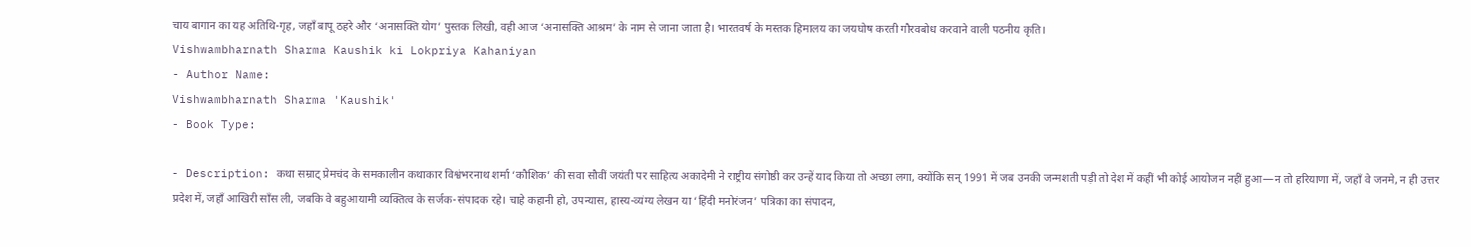चाय बागान का यह अतिथि-गृह, जहाँ बापू ठहरे और ‘अनासक्ति योग’ पुस्तक लिखी, वही आज ‘अनासक्ति आश्रम’ के नाम से जाना जाता है। भारतवर्ष के मस्तक हिमालय का जयघोष करती गौरवबोध करवाने वाली पठनीय कृति।
Vishwambharnath Sharma Kaushik ki Lokpriya Kahaniyan
- Author Name:
Vishwambharnath Sharma 'Kaushik'
- Book Type:

- Description: कथा सम्राट् प्रेमचंद के समकालीन कथाकार विश्वंभरनाथ शर्मा ‘कौशिक’ की सवा सौवीं जयंती पर साहित्य अकादेमी ने राष्ट्रीय संगोष्ठी कर उन्हें याद किया तो अच्छा लगा, क्योंकि सन् 1991 में जब उनकी जन्मशती पड़ी तो देश में कहीं भी कोई आयोजन नहीं हुआ—न तो हरियाणा में, जहाँ वे जनमे, न ही उत्तर प्रदेश में, जहाँ आखिरी साँस ली, जबकि वे बहुआयामी व्यक्तित्व के सर्जक-संपादक रहे। चाहे कहानी हो, उपन्यास, हास्य-व्यंग्य लेखन या ‘हिंदी मनोरंजन’ पत्रिका का संपादन,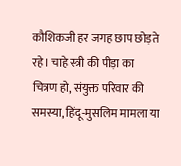कौशिकजी हर जगह छाप छोड़ते रहे। चाहे स्त्री की पीड़ा का चित्रण हो, संयुक्त परिवार की समस्या, हिंदू-मुसलिम मामला या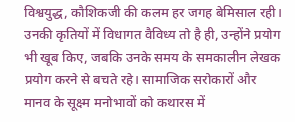विश्वयुद्ध, कौशिकजी की कलम हर जगह बेमिसाल रही। उनकी कृतियों में विधागत वैविध्य तो है ही, उन्होंने प्रयोग भी खूब किए, जबकि उनके समय के समकालीन लेखक प्रयोग करने से बचते रहे। सामाजिक सरोकारों और मानव के सूक्ष्म मनोभावों को कथारस में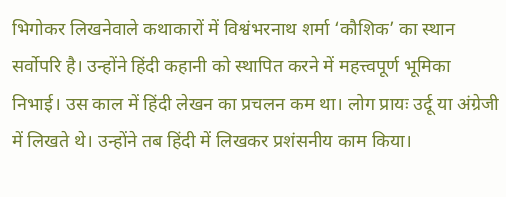भिगोकर लिखनेवाले कथाकारों में विश्वंभरनाथ शर्मा ‘कौशिक’ का स्थान सर्वोपरि है। उन्होंने हिंदी कहानी को स्थापित करने में महत्त्वपूर्ण भूमिका निभाई। उस काल में हिंदी लेखन का प्रचलन कम था। लोग प्रायः उर्दू या अंग्रेजी में लिखते थे। उन्होंने तब हिंदी में लिखकर प्रशंसनीय काम किया।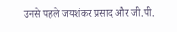उनसे पहले जयशंकर प्रसाद और जी.पी.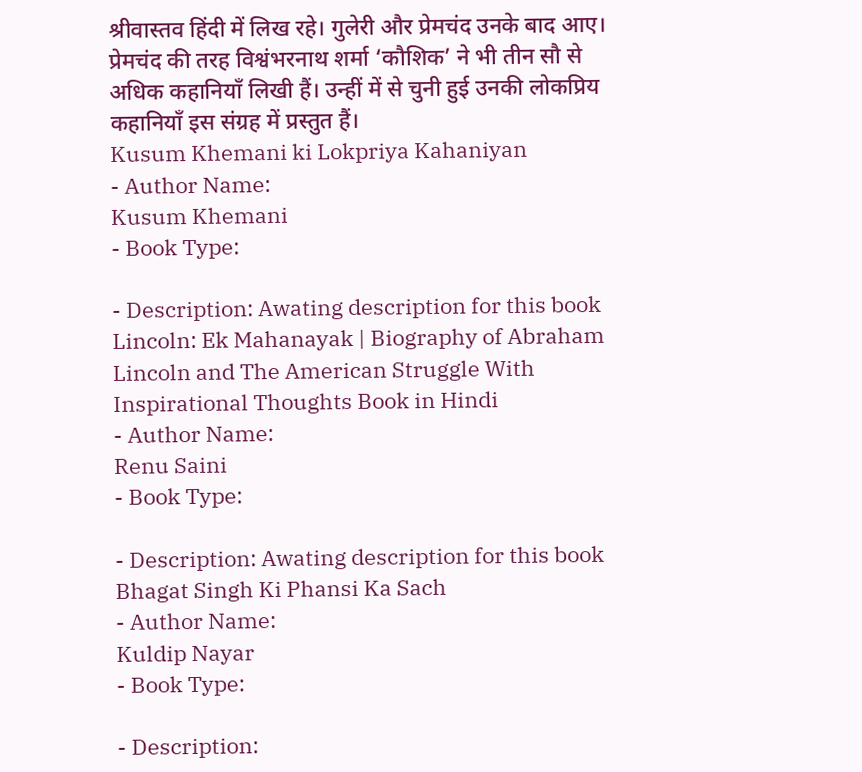श्रीवास्तव हिंदी में लिख रहे। गुलेरी और प्रेमचंद उनके बाद आए। प्रेमचंद की तरह विश्वंभरनाथ शर्मा ‘कौशिक’ ने भी तीन सौ से अधिक कहानियाँ लिखी हैं। उन्हीं में से चुनी हुई उनकी लोकप्रिय कहानियाँ इस संग्रह में प्रस्तुत हैं।
Kusum Khemani ki Lokpriya Kahaniyan
- Author Name:
Kusum Khemani
- Book Type:

- Description: Awating description for this book
Lincoln: Ek Mahanayak | Biography of Abraham Lincoln and The American Struggle With Inspirational Thoughts Book in Hindi
- Author Name:
Renu Saini
- Book Type:

- Description: Awating description for this book
Bhagat Singh Ki Phansi Ka Sach
- Author Name:
Kuldip Nayar
- Book Type:

- Description: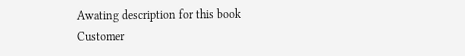Awating description for this book
Customer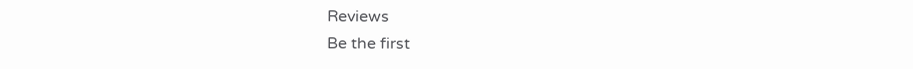Reviews
Be the first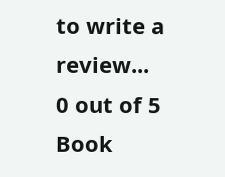to write a review...
0 out of 5
Book